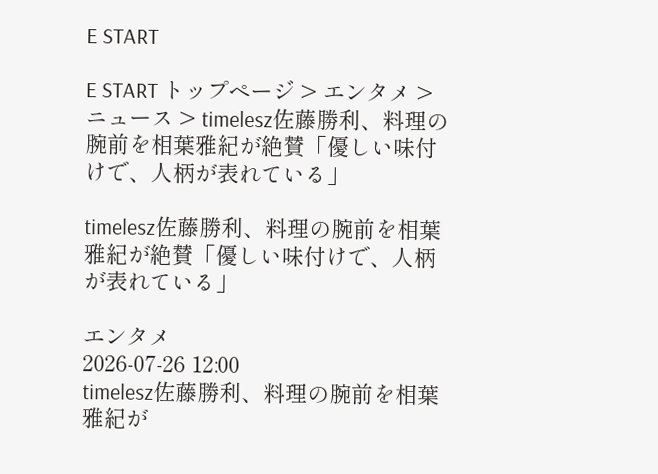E START

E START トップページ > エンタメ > ニュース > timelesz佐藤勝利、料理の腕前を相葉雅紀が絶賛「優しい味付けで、人柄が表れている」

timelesz佐藤勝利、料理の腕前を相葉雅紀が絶賛「優しい味付けで、人柄が表れている」

エンタメ
2026-07-26 12:00
timelesz佐藤勝利、料理の腕前を相葉雅紀が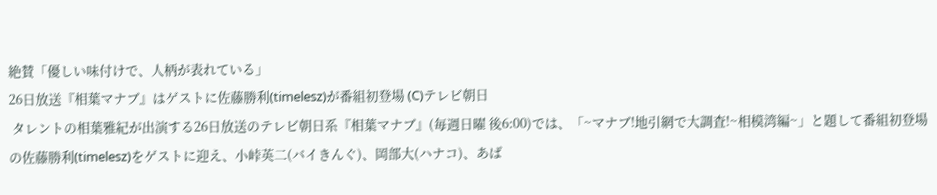絶賛「優しい味付けで、人柄が表れている」
26日放送『相葉マナブ』はゲストに佐藤勝利(timelesz)が番組初登場 (C)テレビ朝日
 タレントの相葉雅紀が出演する26日放送のテレビ朝日系『相葉マナブ』(毎週日曜 後6:00)では、「~マナブ!地引網で大調査!~相模湾編~」と題して番組初登場の佐藤勝利(timelesz)をゲストに迎え、小峠英二(バイきんぐ)、岡部大(ハナコ)、あば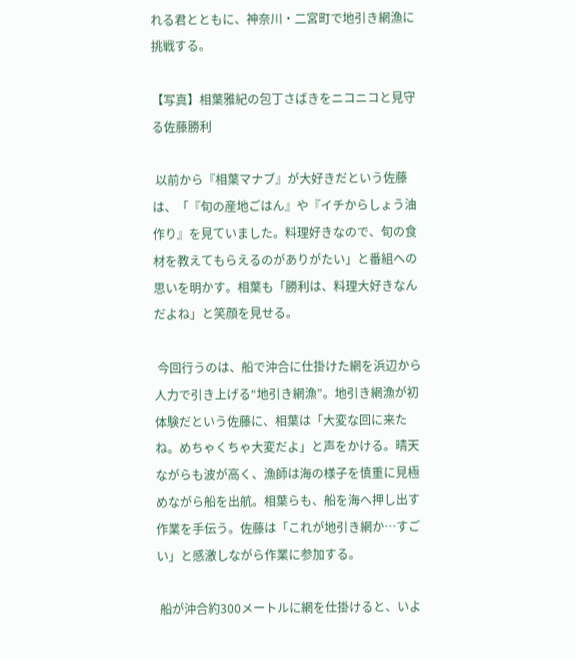れる君とともに、神奈川・二宮町で地引き網漁に挑戦する。

【写真】相葉雅紀の包丁さばきをニコニコと見守る佐藤勝利

 以前から『相葉マナブ』が大好きだという佐藤は、「『旬の産地ごはん』や『イチからしょう油作り』を見ていました。料理好きなので、旬の食材を教えてもらえるのがありがたい」と番組への思いを明かす。相葉も「勝利は、料理大好きなんだよね」と笑顔を見せる。

 今回行うのは、船で沖合に仕掛けた網を浜辺から人力で引き上げる“地引き網漁”。地引き網漁が初体験だという佐藤に、相葉は「大変な回に来たね。めちゃくちゃ大変だよ」と声をかける。晴天ながらも波が高く、漁師は海の様子を慎重に見極めながら船を出航。相葉らも、船を海へ押し出す作業を手伝う。佐藤は「これが地引き網か…すごい」と感激しながら作業に参加する。

 船が沖合約300メートルに網を仕掛けると、いよ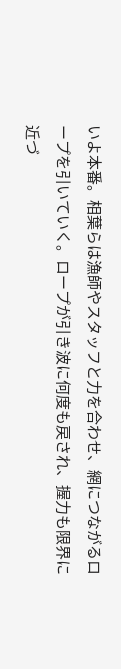いよ本番。相葉らは漁師やスタッフと力を合わせ、網につながるロープを引いていく。ロープが引き波に何度も戻され、握力も限界に近づ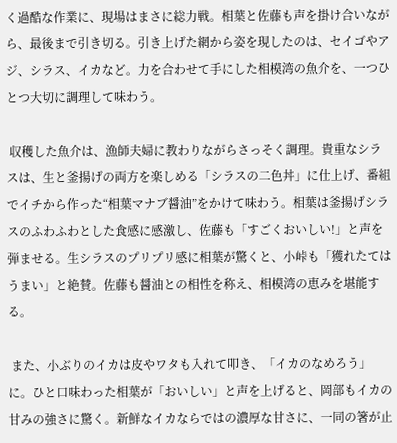く過酷な作業に、現場はまさに総力戦。相葉と佐藤も声を掛け合いながら、最後まで引き切る。引き上げた網から姿を現したのは、セイゴやアジ、シラス、イカなど。力を合わせて手にした相模湾の魚介を、一つひとつ大切に調理して味わう。

 収穫した魚介は、漁師夫婦に教わりながらさっそく調理。貴重なシラスは、生と釜揚げの両方を楽しめる「シラスの二色丼」に仕上げ、番組でイチから作った“相葉マナブ醤油”をかけて味わう。相葉は釜揚げシラスのふわふわとした食感に感激し、佐藤も「すごくおいしい!」と声を弾ませる。生シラスのプリプリ感に相葉が驚くと、小峠も「獲れたてはうまい」と絶賛。佐藤も醤油との相性を称え、相模湾の恵みを堪能する。

 また、小ぶりのイカは皮やワタも入れて叩き、「イカのなめろう」に。ひと口味わった相葉が「おいしい」と声を上げると、岡部もイカの甘みの強さに驚く。新鮮なイカならではの濃厚な甘さに、一同の箸が止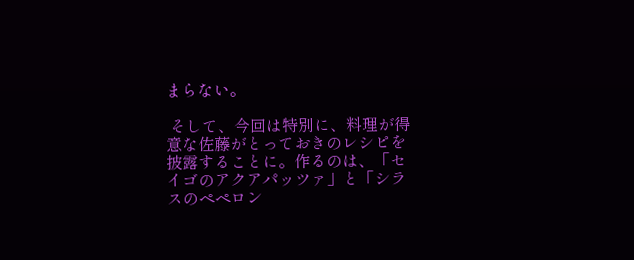まらない。

 そして、今回は特別に、料理が得意な佐藤がとっておきのレシピを披露することに。作るのは、「セイゴのアクアパッツァ」と「シラスのペペロン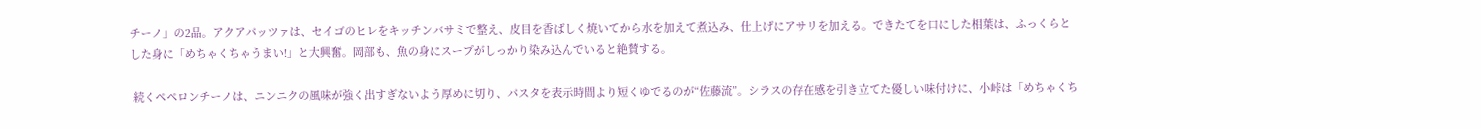チーノ」の2品。アクアパッツァは、セイゴのヒレをキッチンバサミで整え、皮目を香ばしく焼いてから水を加えて煮込み、仕上げにアサリを加える。できたてを口にした相葉は、ふっくらとした身に「めちゃくちゃうまい!」と大興奮。岡部も、魚の身にスープがしっかり染み込んでいると絶賛する。

 続くペペロンチーノは、ニンニクの風味が強く出すぎないよう厚めに切り、パスタを表示時間より短くゆでるのが“佐藤流”。シラスの存在感を引き立てた優しい味付けに、小峠は「めちゃくち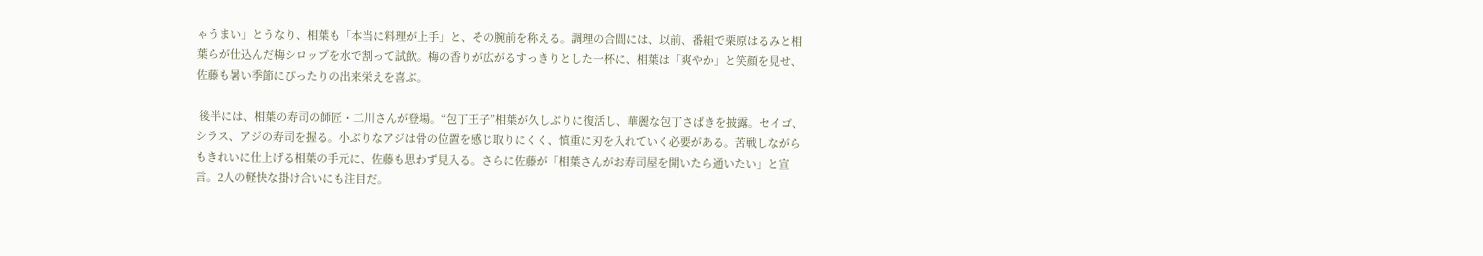ゃうまい」とうなり、相葉も「本当に料理が上手」と、その腕前を称える。調理の合間には、以前、番組で栗原はるみと相葉らが仕込んだ梅シロップを水で割って試飲。梅の香りが広がるすっきりとした一杯に、相葉は「爽やか」と笑顔を見せ、佐藤も暑い季節にぴったりの出来栄えを喜ぶ。

 後半には、相葉の寿司の師匠・二川さんが登場。“包丁王子”相葉が久しぶりに復活し、華麗な包丁さばきを披露。セイゴ、シラス、アジの寿司を握る。小ぶりなアジは骨の位置を感じ取りにくく、慎重に刃を入れていく必要がある。苦戦しながらもきれいに仕上げる相葉の手元に、佐藤も思わず見入る。さらに佐藤が「相葉さんがお寿司屋を開いたら通いたい」と宣言。2人の軽快な掛け合いにも注目だ。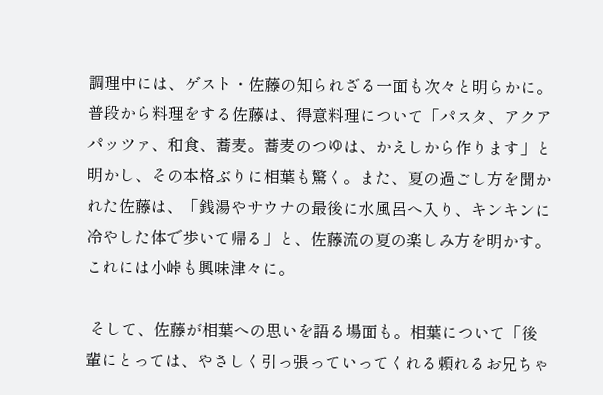調理中には、ゲスト・佐藤の知られざる一面も次々と明らかに。普段から料理をする佐藤は、得意料理について「パスタ、アクアパッツァ、和食、蕎麦。蕎麦のつゆは、かえしから作ります」と明かし、その本格ぶりに相葉も驚く。また、夏の過ごし方を聞かれた佐藤は、「銭湯やサウナの最後に水風呂へ入り、キンキンに冷やした体で歩いて帰る」と、佐藤流の夏の楽しみ方を明かす。これには小峠も興味津々に。

 そして、佐藤が相葉への思いを語る場面も。相葉について「後輩にとっては、やさしく引っ張っていってくれる頼れるお兄ちゃ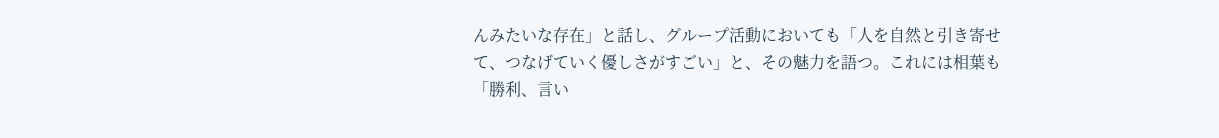んみたいな存在」と話し、グループ活動においても「人を自然と引き寄せて、つなげていく優しさがすごい」と、その魅力を語つ。これには相葉も「勝利、言い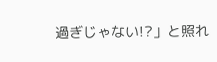過ぎじゃない!?」と照れ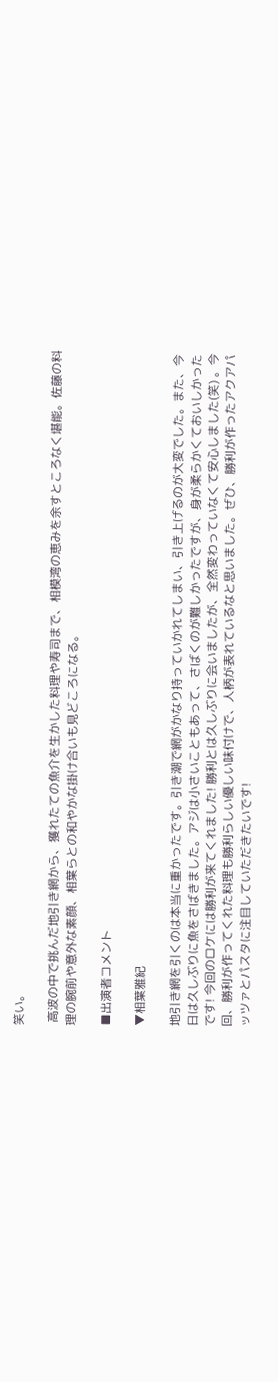笑い。

 高波の中で挑んだ地引き網から、獲れたての魚介を生かした料理や寿司まで、相模湾の恵みを余すところなく堪能。佐藤の料理の腕前や意外な素顔、相葉らとの和やかな掛け合いも見どころになる。

■出演者コメント

▼相葉雅紀

地引き網を引くのは本当に重かったです。引き潮で網がかなり持っていかれてしまい、引き上げるのが大変でした。また、今日は久しぶりに魚をさばきました。アジは小さいこともあって、さばくのが難しかったですが、身が柔らかくておいしかったです! 今回のロケには勝利が来てくれました! 勝利とは久しぶりに会いましたが、全然変わっていなくて安心しました(笑) 。今回、勝利が作ってくれた料理も勝利らしい優しい味付けで、人柄が表れているなと思いました。ぜひ、勝利が作ったアクアパッツァとパスタに注目していただきたいです!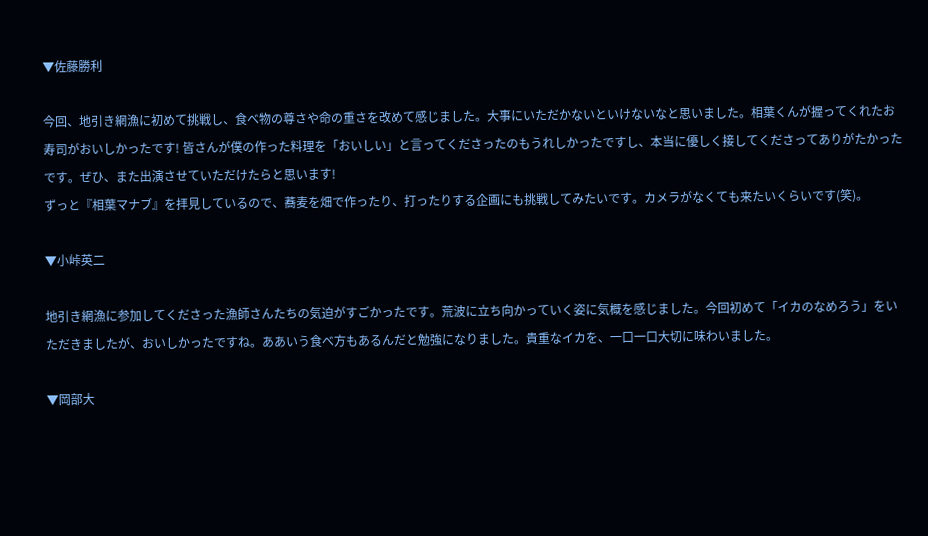▼佐藤勝利

今回、地引き網漁に初めて挑戦し、食べ物の尊さや命の重さを改めて感じました。大事にいただかないといけないなと思いました。相葉くんが握ってくれたお寿司がおいしかったです! 皆さんが僕の作った料理を「おいしい」と言ってくださったのもうれしかったですし、本当に優しく接してくださってありがたかったです。ぜひ、また出演させていただけたらと思います!
ずっと『相葉マナブ』を拝見しているので、蕎麦を畑で作ったり、打ったりする企画にも挑戦してみたいです。カメラがなくても来たいくらいです(笑)。

▼小峠英二

地引き網漁に参加してくださった漁師さんたちの気迫がすごかったです。荒波に立ち向かっていく姿に気概を感じました。今回初めて「イカのなめろう」をいただきましたが、おいしかったですね。ああいう食べ方もあるんだと勉強になりました。貴重なイカを、一口一口大切に味わいました。

▼岡部大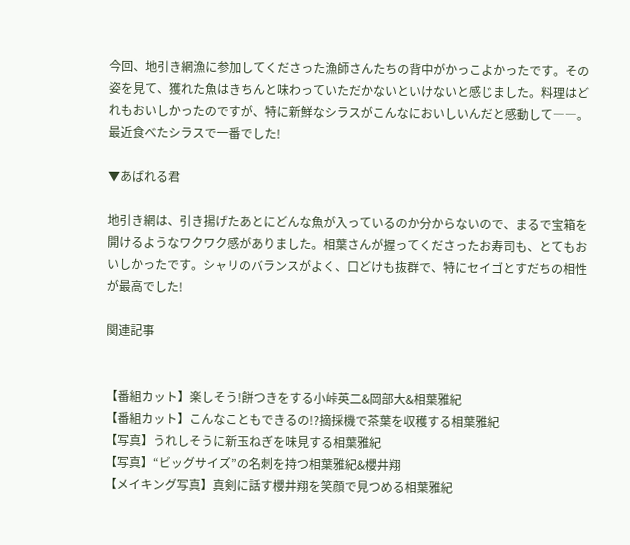今回、地引き網漁に参加してくださった漁師さんたちの背中がかっこよかったです。その姿を見て、獲れた魚はきちんと味わっていただかないといけないと感じました。料理はどれもおいしかったのですが、特に新鮮なシラスがこんなにおいしいんだと感動して――。最近食べたシラスで一番でした!

▼あばれる君

地引き網は、引き揚げたあとにどんな魚が入っているのか分からないので、まるで宝箱を開けるようなワクワク感がありました。相葉さんが握ってくださったお寿司も、とてもおいしかったです。シャリのバランスがよく、口どけも抜群で、特にセイゴとすだちの相性が最高でした!

関連記事


【番組カット】楽しそう!餅つきをする小峠英二&岡部大&相葉雅紀
【番組カット】こんなこともできるの!?摘採機で茶葉を収穫する相葉雅紀
【写真】うれしそうに新玉ねぎを味見する相葉雅紀
【写真】“ビッグサイズ”の名刺を持つ相葉雅紀&櫻井翔
【メイキング写真】真剣に話す櫻井翔を笑顔で見つめる相葉雅紀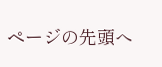ページの先頭へ